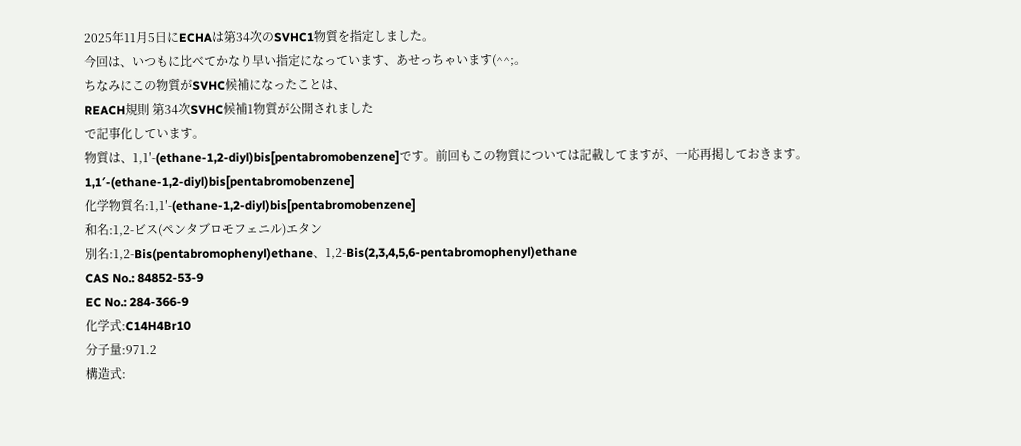2025年11月5日にECHAは第34次のSVHC1物質を指定しました。
今回は、いつもに比べてかなり早い指定になっています、あせっちゃいます(^^;。
ちなみにこの物質がSVHC候補になったことは、
REACH規則 第34次SVHC候補1物質が公開されました
で記事化しています。
物質は、1,1′-(ethane-1,2-diyl)bis[pentabromobenzene]です。前回もこの物質については記載してますが、一応再掲しておきます。
1,1′-(ethane-1,2-diyl)bis[pentabromobenzene]
化学物質名:1,1′-(ethane-1,2-diyl)bis[pentabromobenzene]
和名:1,2-ビス(ペンタブロモフェニル)エタン
別名:1,2-Bis(pentabromophenyl)ethane、1,2-Bis(2,3,4,5,6-pentabromophenyl)ethane
CAS No.: 84852-53-9
EC No.: 284-366-9
化学式:C14H4Br10
分子量:971.2
構造式: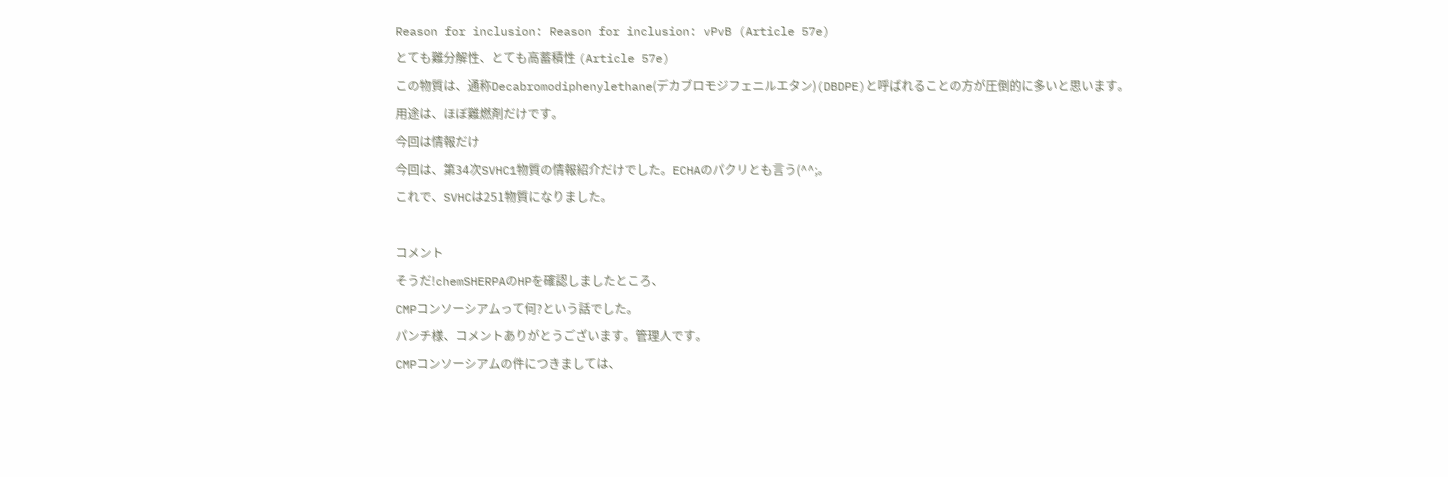Reason for inclusion: Reason for inclusion: vPvB (Article 57e)
とても難分解性、とても高蓄積性 (Article 57e)
この物質は、通称Decabromodiphenylethane(デカブロモジフェニルエタン)(DBDPE)と呼ばれることの方が圧倒的に多いと思います。
用途は、ほぼ難燃剤だけです。
今回は情報だけ
今回は、第34次SVHC1物質の情報紹介だけでした。ECHAのパクリとも言う(^^;。
これで、SVHCは251物質になりました。

コメント
そうだ!chemSHERPAのHPを確認しましたところ、
CMPコンソーシアムって何?という話でした。
パンチ様、コメントありがとうございます。管理人です。
CMPコンソーシアムの件につきましては、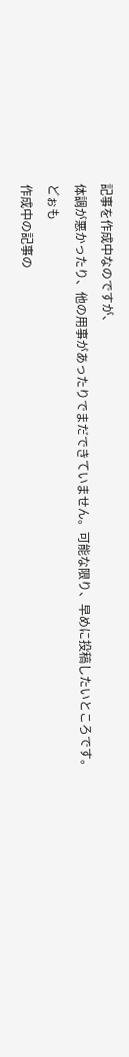記事を作成中なのですが、
体調が悪かったり、他の用事があったりでまだできていません。可能な限り、早めに投稿したいところです。
どぉも
作成中の記事の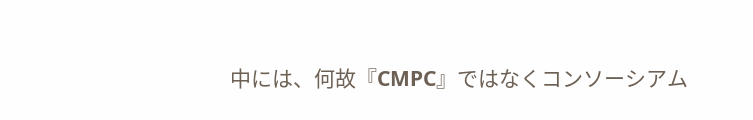中には、何故『CMPC』ではなくコンソーシアム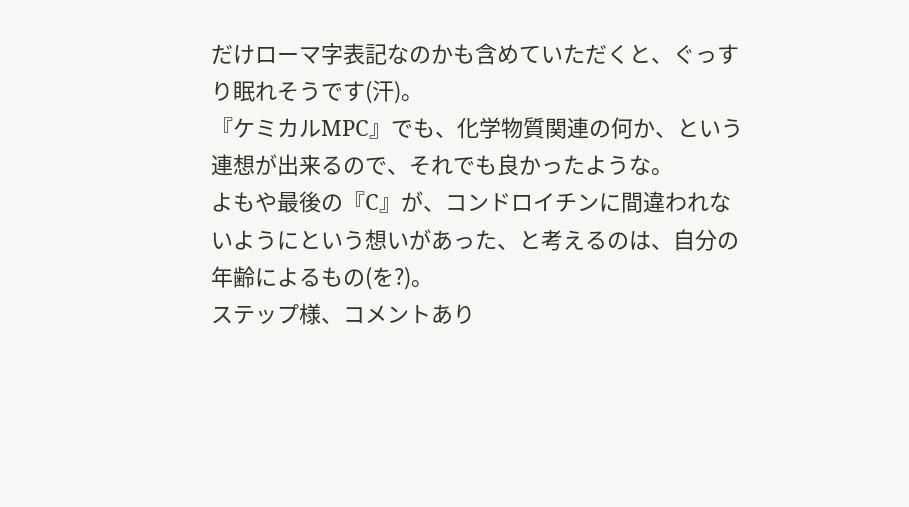だけローマ字表記なのかも含めていただくと、ぐっすり眠れそうです(汗)。
『ケミカルMPC』でも、化学物質関連の何か、という連想が出来るので、それでも良かったような。
よもや最後の『C』が、コンドロイチンに間違われないようにという想いがあった、と考えるのは、自分の年齢によるもの(を?)。
ステップ様、コメントあり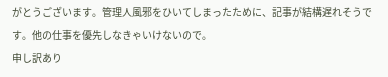がとうございます。管理人風邪をひいてしまったために、記事が結構遅れそうです。他の仕事を優先しなきゃいけないので。
申し訳あり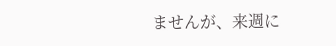ませんが、来週に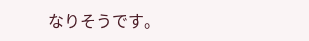なりそうです。